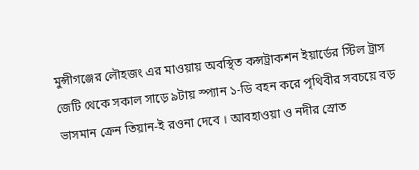মুন্সীগঞ্জের লৌহজং এর মাওয়ায় অবস্থিত কন্সট্রাকশন ইয়ার্ডের স্টিল ট্রাস জেটি থেকে সকাল সাড়ে ৯টায় স্প্যান ১-ডি বহন করে পৃথিবীর সবচয়ে বড় ভাসমান ক্রেন তিয়ান-ই রওনা দেবে । আবহাওয়া ও নদীর স্রোত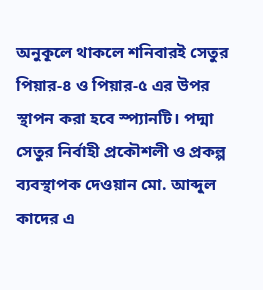অনুকূলে থাকলে শনিবারই সেতুর পিয়ার-৪ ও পিয়ার-৫ এর উপর স্থাপন করা হবে স্প্যানটি। পদ্মা সেতুর নির্বাহী প্রকৌশলী ও প্রকল্প ব্যবস্থাপক দেওয়ান মো. আব্দুল কাদের এ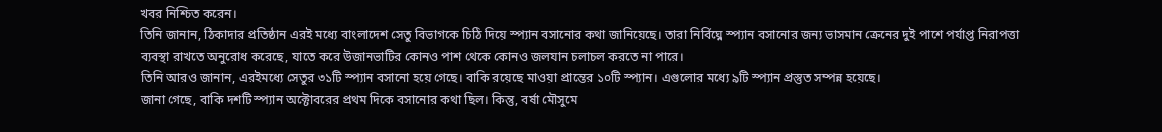খবর নিশ্চিত করেন।
তিনি জানান, ঠিকাদার প্রতিষ্ঠান এরই মধ্যে বাংলাদেশ সেতু বিভাগকে চিঠি দিয়ে স্প্যান বসানোর কথা জানিয়েছে। তারা নির্বিঘ্নে স্প্যান বসানোর জন্য ভাসমান ক্রেনের দুই পাশে পর্যাপ্ত নিরাপত্তা ব্যবস্থা রাখতে অনুরোধ করেছে, যাতে করে উজানভাটির কোনও পাশ থেকে কোনও জলযান চলাচল করতে না পারে।
তিনি আরও জানান, এরইমধ্যে সেতুর ৩১টি স্প্যান বসানো হয়ে গেছে। বাকি রয়েছে মাওয়া প্রান্তের ১০টি স্প্যান। এগুলোর মধ্যে ৯টি স্প্যান প্রস্তুত সম্পন্ন হয়েছে।
জানা গেছে, বাকি দশটি স্প্যান অক্টোবরের প্রথম দিকে বসানোর কথা ছিল। কিন্তু, বর্ষা মৌসুমে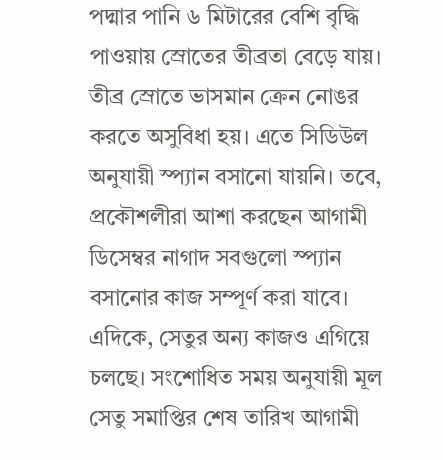পদ্মার পানি ৬ মিটারের বেশি বৃদ্ধি পাওয়ায় স্রোতের তীব্রতা বেড়ে যায়। তীব্র স্রোতে ভাসমান ক্রেন নোঙর করতে অসুবিধা হয়। এতে সিডিউল অনুযায়ী স্প্যান বসানো যায়নি। তবে, প্রকৌশলীরা আশা করছেন আগামী ডিসেম্বর নাগাদ সবগুলো স্প্যান বসানোর কাজ সম্পূর্ণ করা যাবে।
এদিকে, সেতুর অন্য কাজও এগিয়ে চলছে। সংশোধিত সময় অনুযায়ী মূল সেতু সমাপ্তির শেষ তারিখ আগামী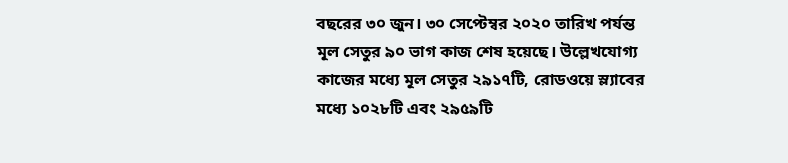বছরের ৩০ জুন। ৩০ সেপ্টেম্বর ২০২০ তারিখ পর্যন্ত মূল সেতুর ৯০ ভাগ কাজ শেষ হয়েছে। উল্লেখযোগ্য কাজের মধ্যে মূল সেতুর ২৯১৭টি, রোডওয়ে স্ল্যাবের মধ্যে ১০২৮টি এবং ২৯৫৯টি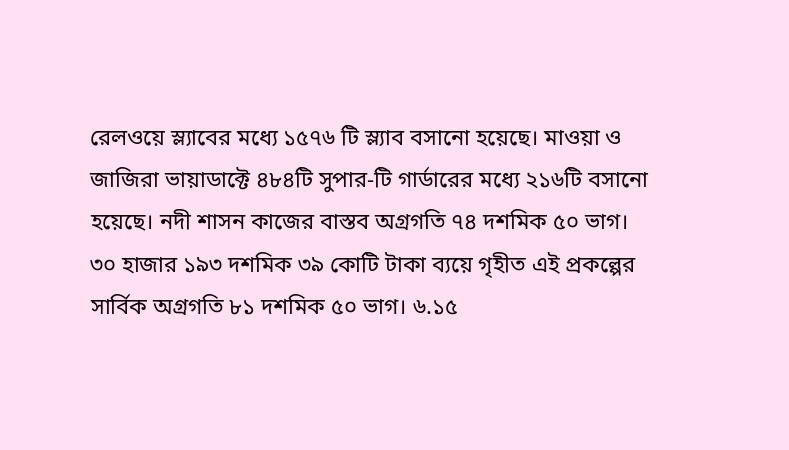রেলওয়ে স্ল্যাবের মধ্যে ১৫৭৬ টি স্ল্যাব বসানো হয়েছে। মাওয়া ও জাজিরা ভায়াডাক্টে ৪৮৪টি সুপার-টি গার্ডারের মধ্যে ২১৬টি বসানো হয়েছে। নদী শাসন কাজের বাস্তব অগ্রগতি ৭৪ দশমিক ৫০ ভাগ।
৩০ হাজার ১৯৩ দশমিক ৩৯ কোটি টাকা ব্যয়ে গৃহীত এই প্রকল্পের সার্বিক অগ্রগতি ৮১ দশমিক ৫০ ভাগ। ৬.১৫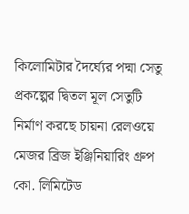কিলোমিটার দৈর্ঘ্যের পদ্মা সেতু প্রকল্পের দ্বিতল মূল সেতুটি নির্মাণ করছে চায়না রেলওয়ে মেজর ব্রিজ ইঞ্জিনিয়ারিং গ্রুপ কো. লিমিটেড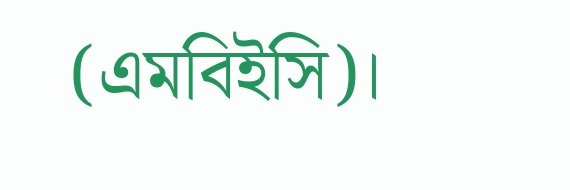(এমবিইসি)।